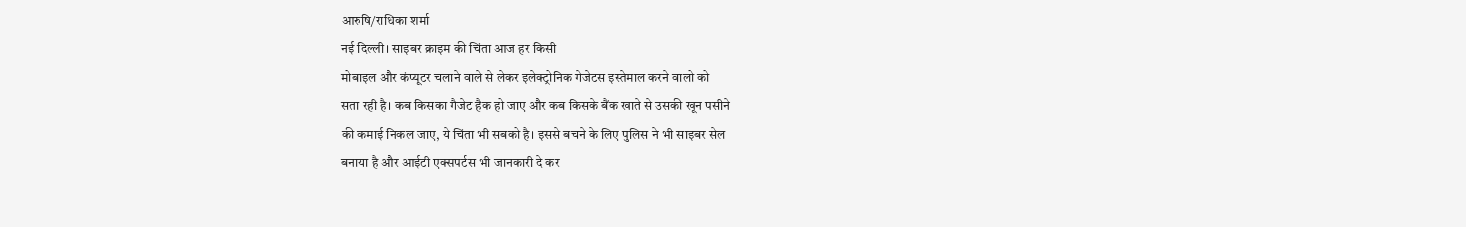आरुषि/राधिका शर्मा
नई दिल्ली। साइबर क्राइम की चिंता आज हर किसी
मोबाइल और कंप्यूटर चलाने वाले से लेकर इलेक्ट्रोनिक गेजेटस इस्तेमाल करने वालो को
सता रही है। कब किसका गैजेट हैक हो जाए और कब किसके बैंक खाते से उसकी खून पसीने
की कमाई निकल जाए, ये चिंता भी सबको है। इससे बचने के लिए पुलिस ने भी साइबर सेल
बनाया है और आईटी एक्सपर्टस भी जानकारी दे कर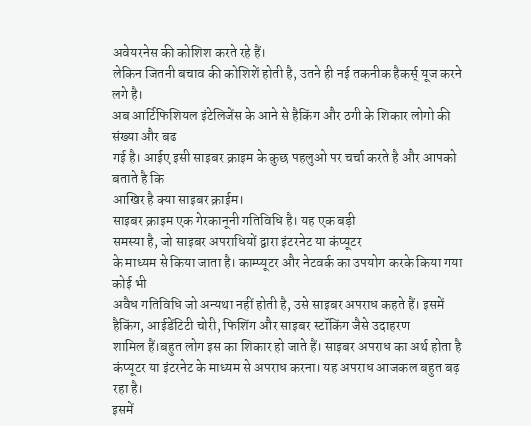अवेयरनेस की कोशिश करते रहे हैं।
लेकिन जितनी बचाव की कोशिशें होती है, उतने ही नई तकनीक हैकर्स् यूज करने लगे है।
अब आर्टिफिशियल इंटेलिजेंस के आने से हैकिंग और ठगी के शिकार लोगो की संख्या और बढ
गई है। आईए इसी साइबर क्राइम के कुछ पहलुओ पर चर्चा करते है और आपको बताते है कि
आखिर है क्या साइबर क्राईम।
साइबर क्राइम एक गेरकानूनी गतिविधि है। यह एक बड़ी
समस्या है, जो साइबर अपराधियों द्वारा इंटरनेट या कंप्यूटर
के माध्यम से किया जाता है। काम्प्यूटर और नेटवर्क का उपयोग करके किया गया कोई भी
अवैध गतिविधि जो अन्यथा नहीं होती है, उसे साइबर अपराध कहते हैं। इसमें
हैकिंग, आईडेंटिटी चोरी, फिशिंग और साइबर स्टॉकिंग जैसे उदाहरण
शामिल हैं।बहुत लोग इस का शिकार हो जाते हैं। साइबर अपराध का अर्थ होता है
कंप्यूटर या इंटरनेट के माध्यम से अपराध करना। यह अपराध आजकल बहुत बढ़ रहा है।
इसमें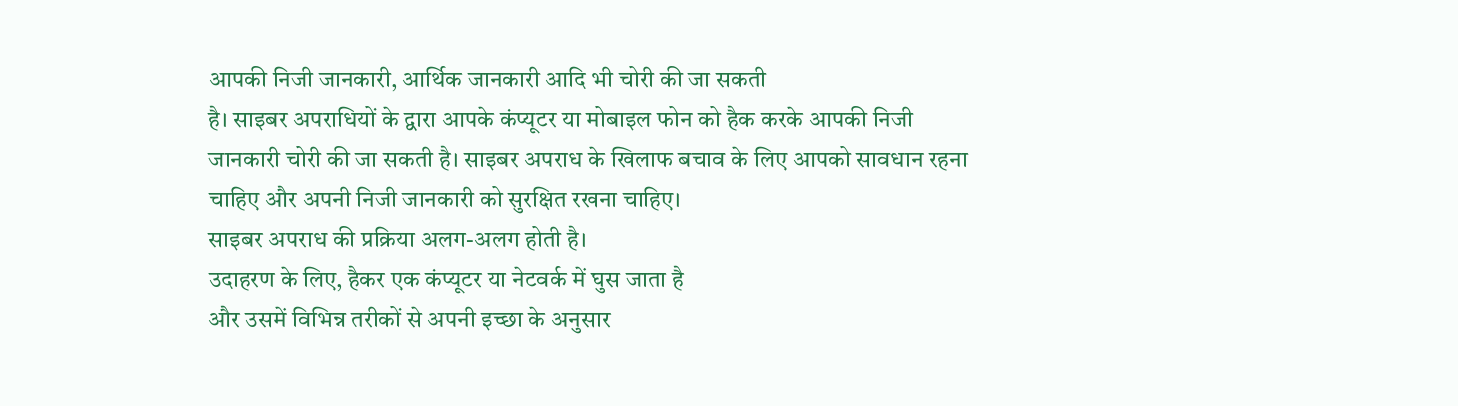आपकी निजी जानकारी, आर्थिक जानकारी आदि भी चोरी की जा सकती
है। साइबर अपराधियों के द्वारा आपके कंप्यूटर या मोबाइल फोन को हैक करके आपकी निजी
जानकारी चोरी की जा सकती है। साइबर अपराध के खिलाफ बचाव के लिए आपको सावधान रहना
चाहिए और अपनी निजी जानकारी को सुरक्षित रखना चाहिए।
साइबर अपराध की प्रक्रिया अलग-अलग होती है।
उदाहरण के लिए, हैकर एक कंप्यूटर या नेटवर्क में घुस जाता है
और उसमें विभिन्न तरीकों से अपनी इच्छा के अनुसार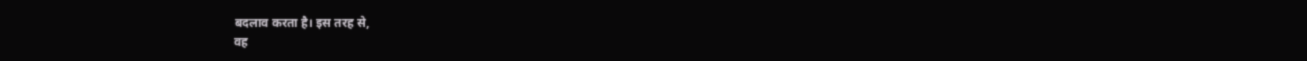बदलाव करता है। इस तरह से,
वह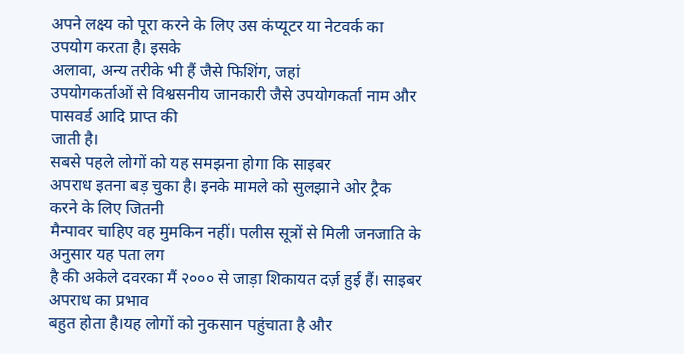अपने लक्ष्य को पूरा करने के लिए उस कंप्यूटर या नेटवर्क का उपयोग करता है। इसके
अलावा, अन्य तरीके भी हैं जैसे फिशिंग, जहां
उपयोगकर्ताओं से विश्वसनीय जानकारी जैसे उपयोगकर्ता नाम और पासवर्ड आदि प्राप्त की
जाती है।
सबसे पहले लोगों को यह समझना होगा कि साइबर
अपराध इतना बड़ चुका है। इनके मामले को सुलझाने ओर ट्रैक करने के लिए जितनी
मैन्पावर चाहिए वह मुमकिन नहीं। पलीस सूत्रों से मिली जनजाति के अनुसार यह पता लग
है की अकेले दवरका मैं २००० से जाड़ा शिकायत दर्ज़ हुई हैं। साइबर अपराध का प्रभाव
बहुत होता है।यह लोगों को नुकसान पहुंचाता है और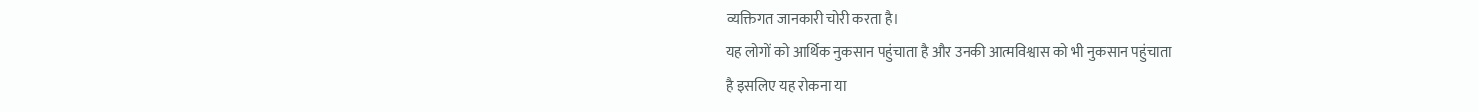व्यक्तिगत जानकारी चोरी करता है।
यह लोगों को आर्थिक नुकसान पहुंचाता है और उनकी आत्मविश्वास को भी नुकसान पहुंचाता
है इसलिए यह रोकना या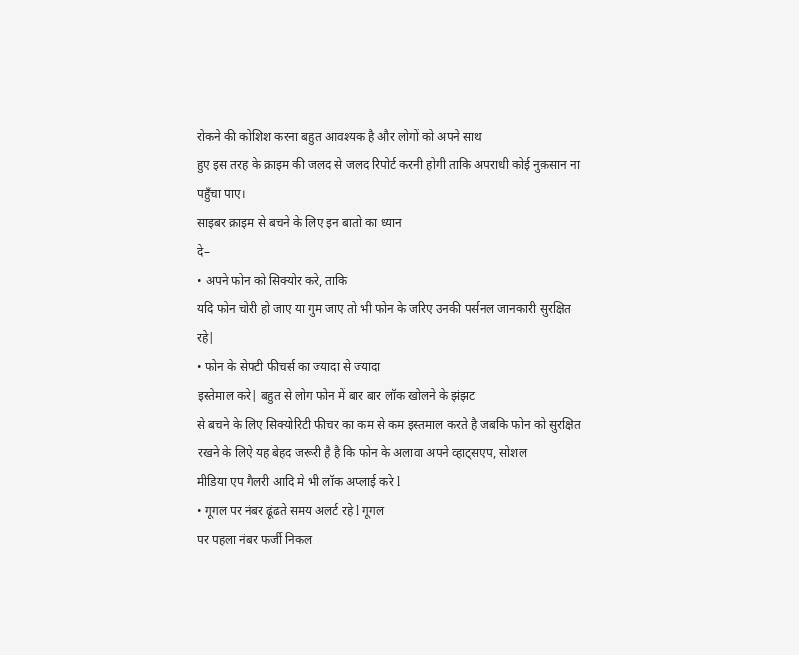रोकने की कोशिश करना बहुत आवश्यक है और लोगों को अपने साथ
हुए इस तरह के क्राइम की जलद से जलद रिपोर्ट करनी होगी ताकि अपराधी कोई नुक़सान ना
पहुँचा पाए।
साइबर क्राइम से बचने के लिए इन बातो का ध्यान
दे–
• अपने फोन को सिक्योर करे, ताकि
यदि फोन चोरी हो जाए या गुम जाए तो भी फोन के जरिए उनकी पर्सनल जानकारी सुरक्षित
रहे|
• फोन के सेफ्टी फीचर्स का ज्यादा से ज्यादा
इस्तेमाल करे| बहुत से लोग फोन में बार बार लॉक खोलने के झंझट
से बचने के लिए सिक्योरिटी फीचर का कम से कम इस्तमाल करते है जबकि फोन को सुरक्षित
रखने के लिऐ यह बेहद जरूरी है है कि फोन के अलावा अपने व्हाट्सएप, सोशल
मीडिया एप गैलरी आदि मे भी लॉक अप्लाई करे l
• गूगल पर नंबर ढूंढते समय अलर्ट रहे l गूगल
पर पहला नंबर फर्जी निकल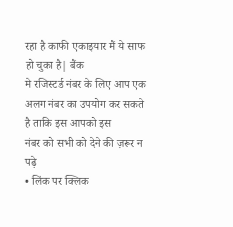रहा है काफी एकाइयार मैं ये साफ हो चुका है| बैंक
मे रजिस्टर्ड नंबर के लिए आप एक अलग नंबर का उपयोग कर सकते है ताकि इस आपको इस
नंबर को सभी को देने की ज़रूर न पढ़े
• लिंक पर क्लिक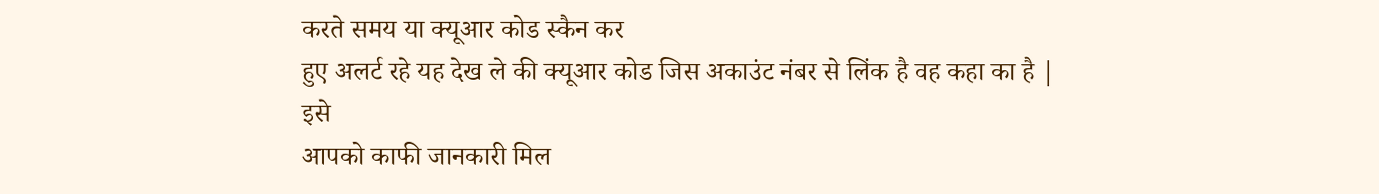करते समय या क्यूआर कोड स्कैन कर
हुए अलर्ट रहे यह देख ले की क्यूआर कोड जिस अकाउंट नंबर से लिंक है वह कहा का है |
इसे
आपको काफी जानकारी मिल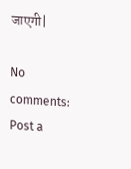जाएगी|

No comments:
Post a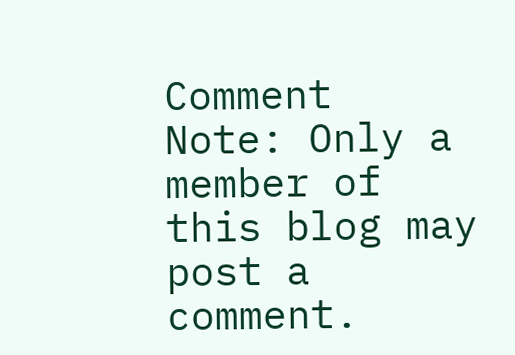Comment
Note: Only a member of this blog may post a comment.